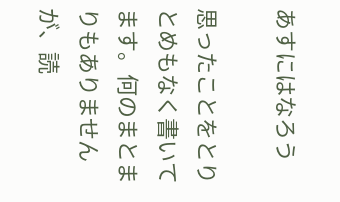あすにはなろう

思ったことをとりとめもなく書いてます。何のまとまりもありませんが、読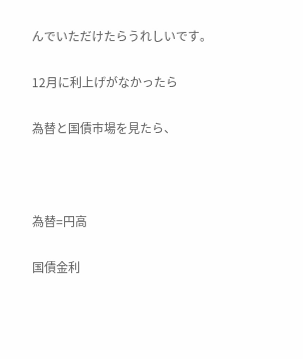んでいただけたらうれしいです。

12月に利上げがなかったら

為替と国債市場を見たら、



為替=円高

国債金利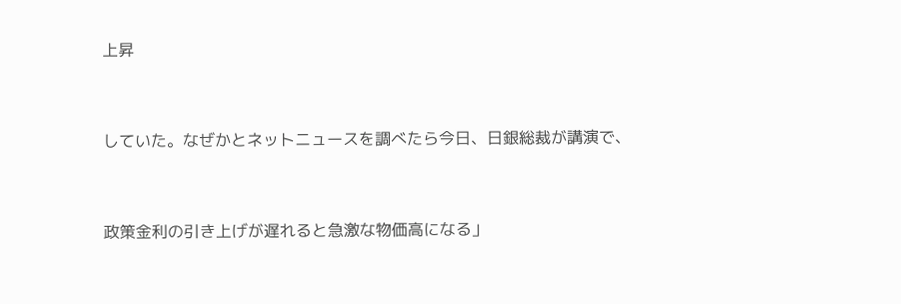上昇



していた。なぜかとネットニュースを調べたら今日、日銀総裁が講演で、



政策金利の引き上げが遅れると急激な物価高になる」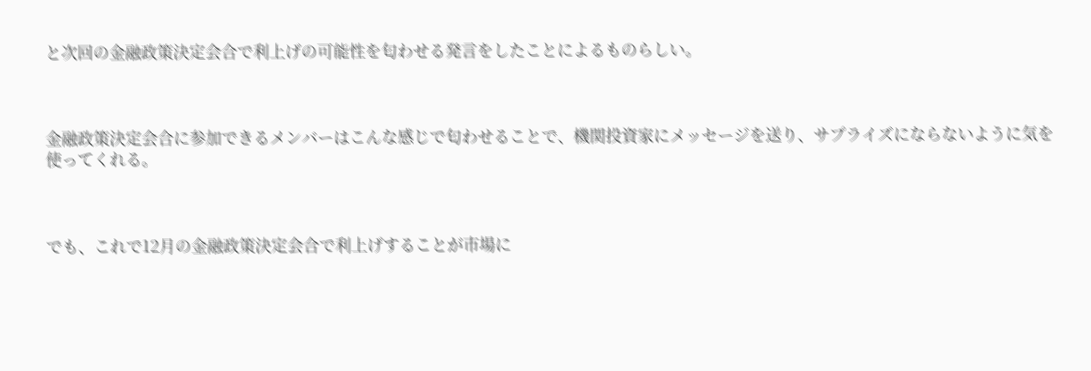と次回の金融政策決定会合で利上げの可能性を匂わせる発言をしたことによるものらしい。



金融政策決定会合に参加できるメンバーはこんな感じで匂わせることで、機関投資家にメッセージを送り、サプライズにならないように気を使ってくれる。



でも、これで12月の金融政策決定会合で利上げすることが市場に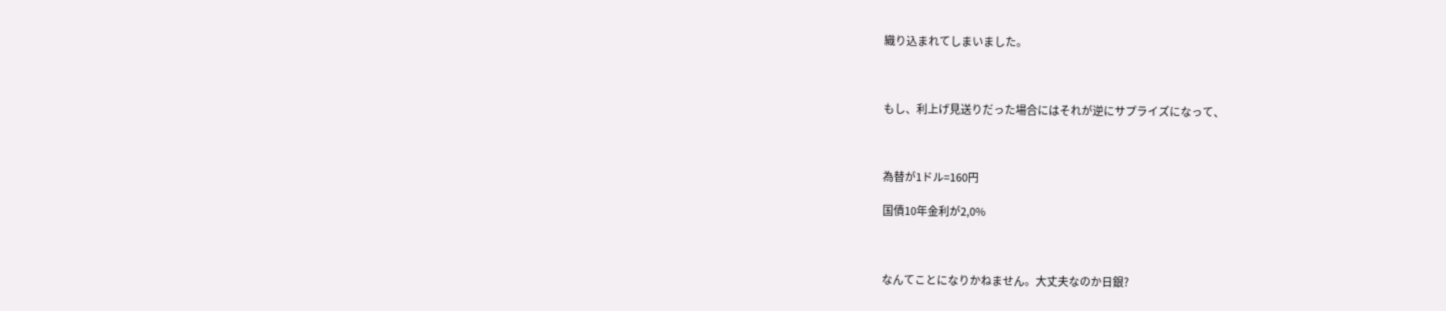織り込まれてしまいました。



もし、利上げ見送りだった場合にはそれが逆にサプライズになって、



為替が1ドル=160円

国債10年金利が2,0%



なんてことになりかねません。大丈夫なのか日銀?